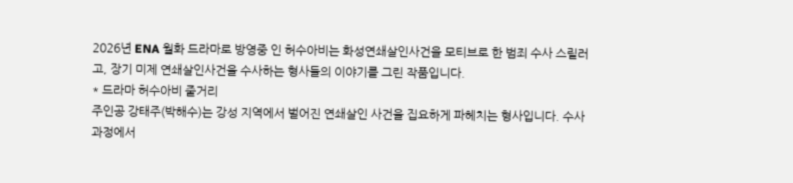2026년 ENA 월화 드라마로 방영중 인 허수아비는 화성연쇄살인사건을 모티브로 한 범죄 수사 스릴러고, 장기 미제 연쇄살인사건을 수사하는 형사들의 이야기를 그린 작품입니다.
* 드라마 허수아비 줄거리
주인공 강태주(박해수)는 강성 지역에서 벌어진 연쇄살인 사건을 집요하게 파헤치는 형사입니다. 수사과정에서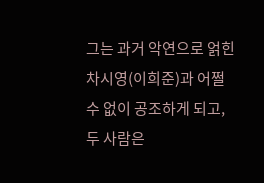그는 과거 악연으로 얽힌 차시영(이희준)과 어쩔 수 없이 공조하게 되고, 두 사람은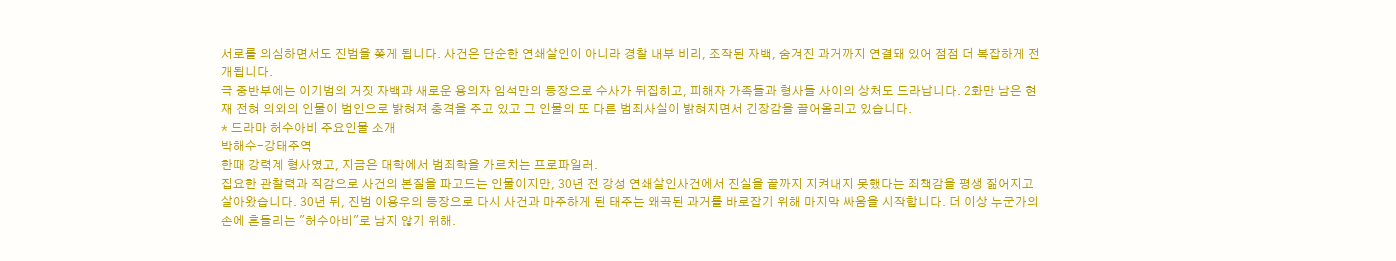서로를 의심하면서도 진범을 쫒게 됩니다. 사건은 단순한 연쇄살인이 아니라 경찰 내부 비리, 조작된 자백, 숨겨진 과거까지 연결돼 있어 점점 더 복잡하게 전개됩니다.
극 중반부에는 이기범의 거짓 자백과 새로운 용의자 임석만의 등장으로 수사가 뒤집히고, 피해자 가족들과 형사들 사이의 상처도 드라납니다. 2화만 남은 현재 전혀 의외의 인물이 범인으로 밝혀져 충격을 주고 있고 그 인물의 또 다른 범죄사실이 밝혀지면서 긴장감을 끌어올리고 있습니다.
* 드라마 허수아비 주요인물 소개
박해수-강태주역
한때 강력계 형사였고, 지금은 대학에서 범죄학을 가르치는 프로파일러.
집요한 관찰력과 직감으로 사건의 본질을 파고드는 인물이지만, 30년 전 강성 연쇄살인사건에서 진실을 끝까지 지켜내지 못했다는 죄책감을 평생 짊어지고 살아왔습니다. 30년 뒤, 진범 이용우의 등장으로 다시 사건과 마주하게 된 태주는 왜곡된 과거를 바로잡기 위해 마지막 싸움을 시작합니다. 더 이상 누군가의 손에 흔들리는 "허수아비"로 남지 않기 위해.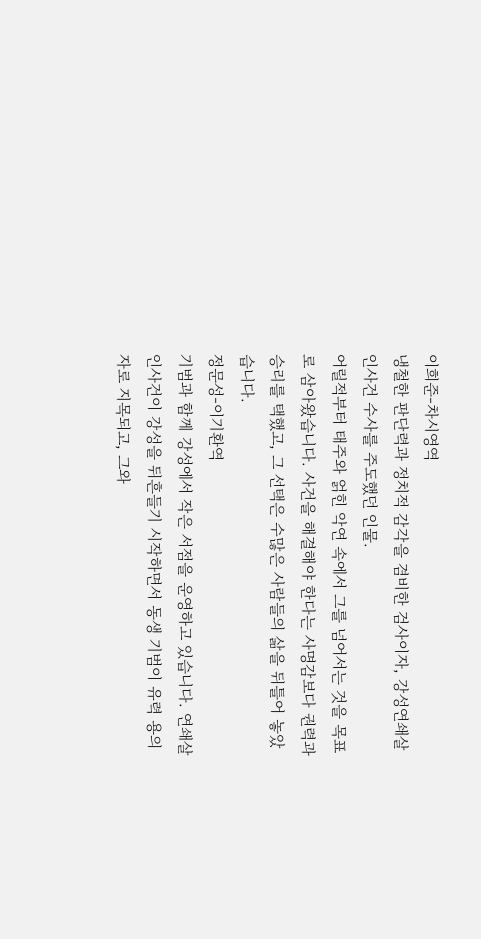이희준-차시영역
냉철한 판단력과 정치적 감각을 겸비한 검사이자, 강성연쇄살인사건 수사를 주도했던 인물.
어릴적부터 태주와 얽힌 악연 속에서 그를 넘어서는 것을 목표로 삼아왔습니다. 사건을 해결해야 한다는 사명감보다 권력과 승리를 택했고, 그 선택은 수많은 사람들의 삶을 뒤틀어 놓았습니다.
정문성-이기환역
기범과 함께 강성에서 작은 서점을 운영하고 있습니다. 연쇄살인사건이 강성을 뒤흔들기 시작하면서 동생 기범이 유력 용의자로 지목되고, 그와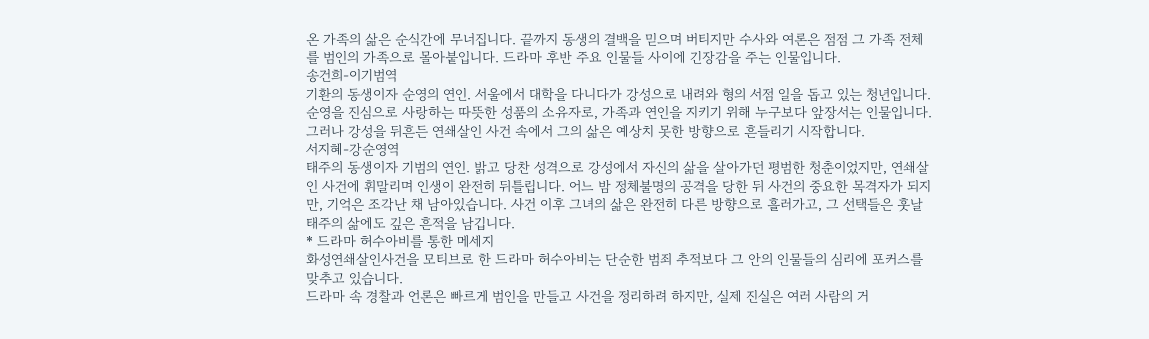온 가족의 삶은 순식간에 무너집니다. 끝까지 동생의 결백을 믿으며 버티지만 수사와 여론은 점점 그 가족 전체를 범인의 가족으로 몰아붙입니다. 드라마 후반 주요 인물들 사이에 긴장감을 주는 인물입니다.
송건희-이기범역
기환의 동생이자 순영의 연인. 서울에서 대학을 다니다가 강성으로 내려와 형의 서점 일을 돕고 있는 청년입니다. 순영을 진심으로 사랑하는 따뜻한 성품의 소유자로, 가족과 연인을 지키기 위해 누구보다 앞장서는 인물입니다. 그러나 강성을 뒤흔든 연쇄살인 사건 속에서 그의 삶은 예상치 못한 방향으로 흔들리기 시작합니다.
서지혜-강순영역
태주의 동생이자 기범의 연인. 밝고 당찬 성격으로 강성에서 자신의 삶을 살아가던 평범한 청춘이었지만, 연쇄살인 사건에 휘말리며 인생이 완전히 뒤틀립니다. 어느 밤 정체불명의 공격을 당한 뒤 사건의 중요한 목격자가 되지만, 기억은 조각난 채 남아있습니다. 사건 이후 그녀의 삶은 완전히 다른 방향으로 흘러가고, 그 선택들은 훗날 태주의 삶에도 깊은 흔적을 남깁니다.
* 드라마 허수아비를 통한 메세지
화성연쇄살인사건을 모티브로 한 드라마 허수아비는 단순한 범죄 추적보다 그 안의 인물들의 심리에 포커스를 맞추고 있습니다.
드라마 속 경찰과 언론은 빠르게 범인을 만들고 사건을 정리하려 하지만, 실제 진실은 여러 사람의 거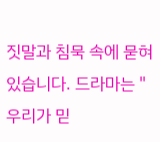짓말과 침묵 속에 묻혀있습니다. 드라마는 "우리가 믿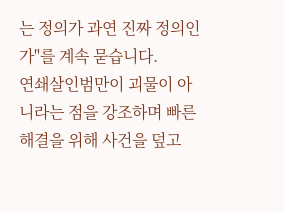는 정의가 과연 진짜 정의인가"를 계속 묻습니다.
연쇄살인범만이 괴물이 아니라는 점을 강조하며 빠른 해결을 위해 사건을 덮고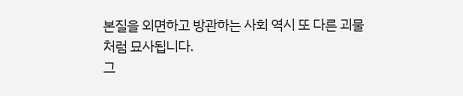본질을 외면하고 방관하는 사회 역시 또 다른 괴물처럼 묘사됩니다.
그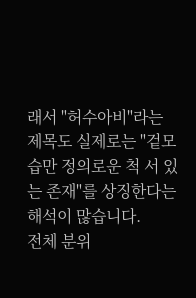래서 "허수아비"라는 제목도 실제로는 "겉모습만 정의로운 척 서 있는 존재"를 상징한다는 해석이 많습니다.
전체 분위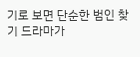기로 보면 단순한 범인 찾기 드라마가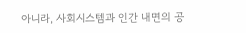아니라, 사회시스템과 인간 내면의 공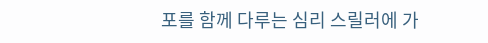포를 함께 다루는 심리 스릴러에 가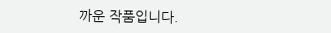까운 작품입니다.